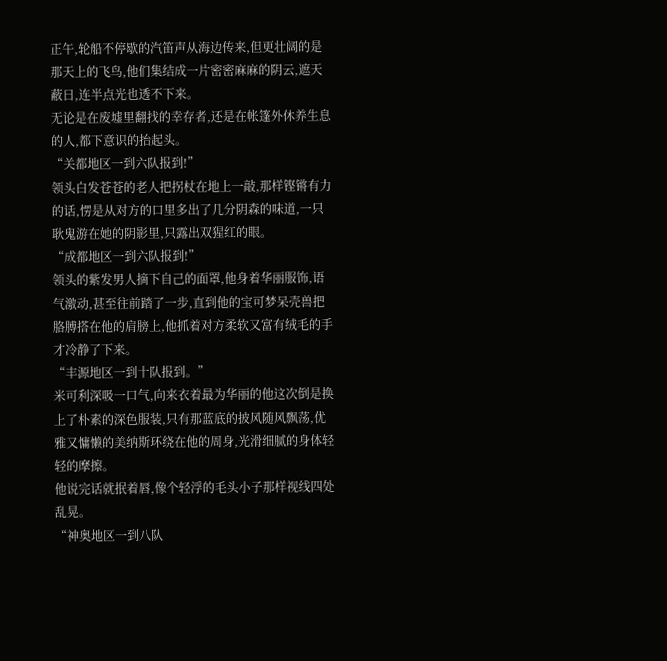正午,轮船不停歇的汽笛声从海边传来,但更壮阔的是那天上的飞鸟,他们集结成一片密密麻麻的阴云,遮天蔽日,连半点光也透不下来。
无论是在废墟里翻找的幸存者,还是在帐篷外休养生息的人,都下意识的抬起头。
“关都地区一到六队报到!”
领头白发苍苍的老人把拐杖在地上一敲,那样铿锵有力的话,愣是从对方的口里多出了几分阴森的味道,一只耿鬼游在她的阴影里,只露出双猩红的眼。
“成都地区一到六队报到!”
领头的紫发男人摘下自己的面罩,他身着华丽服饰,语气激动,甚至往前踏了一步,直到他的宝可梦呆壳兽把胳膊搭在他的肩膀上,他抓着对方柔软又富有绒毛的手才冷静了下来。
“丰源地区一到十队报到。”
米可利深吸一口气,向来衣着最为华丽的他这次倒是换上了朴素的深色服装,只有那蓝底的披风随风飘荡,优雅又慵懒的美纳斯环绕在他的周身,光滑细腻的身体轻轻的摩擦。
他说完话就抿着唇,像个轻浮的毛头小子那样视线四处乱晃。
“神奥地区一到八队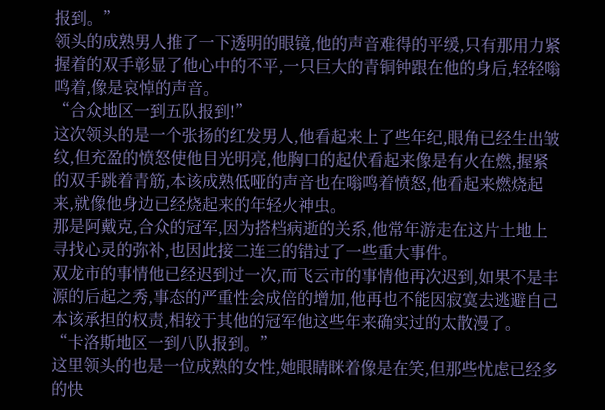报到。”
领头的成熟男人推了一下透明的眼镜,他的声音难得的平缓,只有那用力紧握着的双手彰显了他心中的不平,一只巨大的青铜钟跟在他的身后,轻轻嗡鸣着,像是哀悼的声音。
“合众地区一到五队报到!”
这次领头的是一个张扬的红发男人,他看起来上了些年纪,眼角已经生出皱纹,但充盈的愤怒使他目光明亮,他胸口的起伏看起来像是有火在燃,握紧的双手跳着青筋,本该成熟低哑的声音也在嗡鸣着愤怒,他看起来燃烧起来,就像他身边已经烧起来的年轻火神虫。
那是阿戴克,合众的冠军,因为搭档病逝的关系,他常年游走在这片土地上寻找心灵的弥补,也因此接二连三的错过了一些重大事件。
双龙市的事情他已经迟到过一次,而飞云市的事情他再次迟到,如果不是丰源的后起之秀,事态的严重性会成倍的增加,他再也不能因寂寞去逃避自己本该承担的权责,相较于其他的冠军他这些年来确实过的太散漫了。
“卡洛斯地区一到八队报到。”
这里领头的也是一位成熟的女性,她眼睛眯着像是在笑,但那些忧虑已经多的快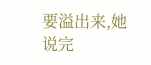要溢出来,她说完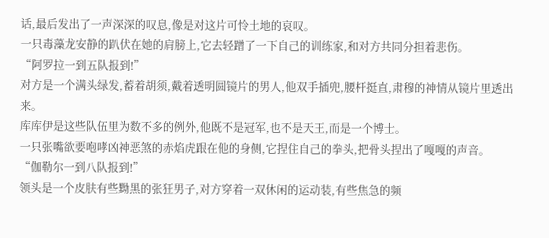话,最后发出了一声深深的叹息,像是对这片可怜土地的哀叹。
一只毒藻龙安静的趴伏在她的肩膀上,它去轻蹭了一下自己的训练家,和对方共同分担着悲伤。
“阿罗拉一到五队报到!”
对方是一个满头绿发,蓄着胡须,戴着透明圆镜片的男人,他双手插兜,腰杆挺直,肃穆的神情从镜片里透出来。
库库伊是这些队伍里为数不多的例外,他既不是冠军,也不是天王,而是一个博士。
一只张嘴欲要咆哮凶神恶煞的赤焰虎跟在他的身侧,它捏住自己的拳头,把骨头捏出了嘎嘎的声音。
“伽勒尔一到八队报到!”
领头是一个皮肤有些黝黑的张狂男子,对方穿着一双休闲的运动装,有些焦急的频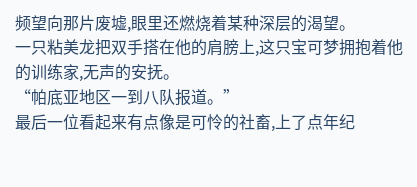频望向那片废墟,眼里还燃烧着某种深层的渴望。
一只粘美龙把双手搭在他的肩膀上,这只宝可梦拥抱着他的训练家,无声的安抚。
“帕底亚地区一到八队报道。”
最后一位看起来有点像是可怜的社畜,上了点年纪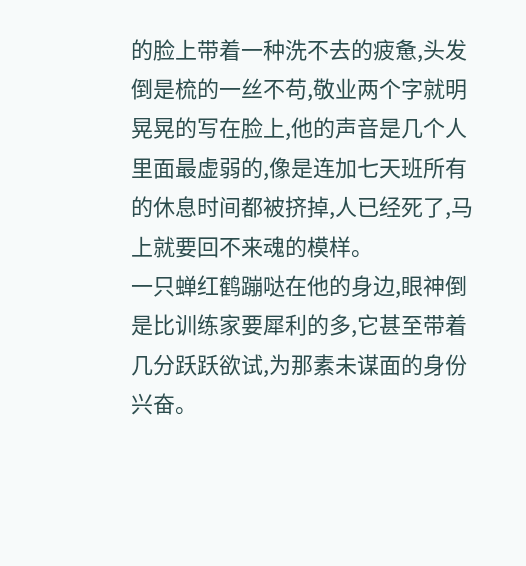的脸上带着一种洗不去的疲惫,头发倒是梳的一丝不苟,敬业两个字就明晃晃的写在脸上,他的声音是几个人里面最虚弱的,像是连加七天班所有的休息时间都被挤掉,人已经死了,马上就要回不来魂的模样。
一只蝉红鹤蹦哒在他的身边,眼神倒是比训练家要犀利的多,它甚至带着几分跃跃欲试,为那素未谋面的身份兴奋。